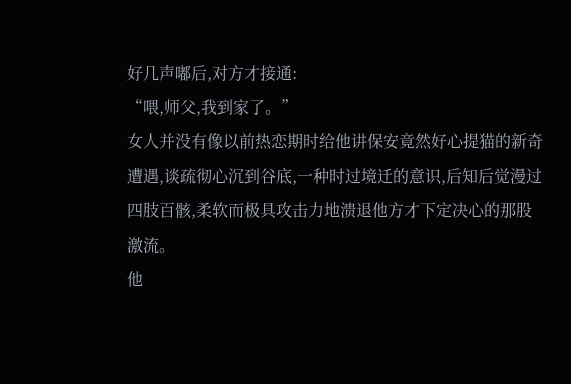好几声嘟后,对方才接通:
“喂,师父,我到家了。”
女人并没有像以前热恋期时给他讲保安竟然好心提猫的新奇遭遇,谈疏彻心沉到谷底,一种时过境迁的意识,后知后觉漫过四肢百骸,柔软而极具攻击力地溃退他方才下定决心的那股激流。
他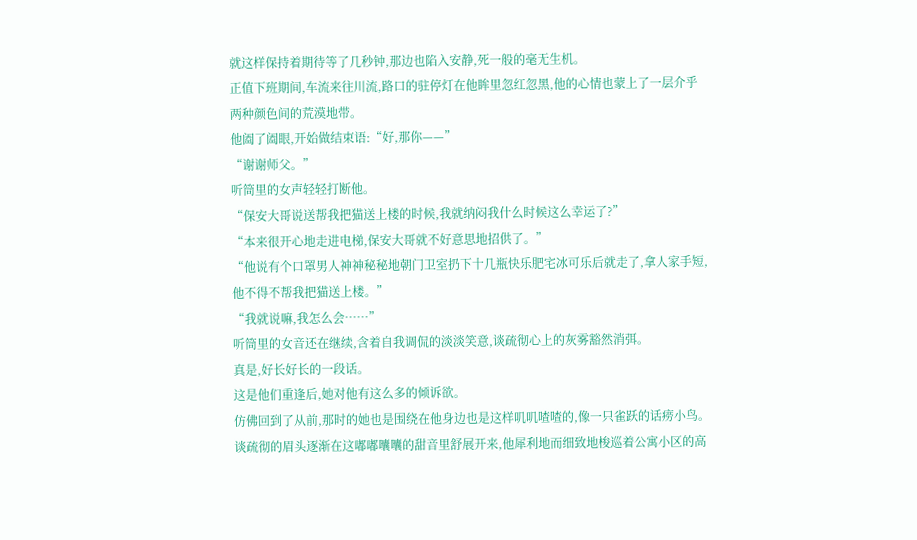就这样保持着期待等了几秒钟,那边也陷入安静,死一般的毫无生机。
正值下班期间,车流来往川流,路口的驻停灯在他眸里忽红忽黑,他的心情也蒙上了一层介乎两种颜色间的荒漠地带。
他阖了阖眼,开始做结束语:“好,那你——”
“谢谢师父。”
听筒里的女声轻轻打断他。
“保安大哥说送帮我把猫送上楼的时候,我就纳闷我什么时候这么幸运了?”
“本来很开心地走进电梯,保安大哥就不好意思地招供了。”
“他说有个口罩男人神神秘秘地朝门卫室扔下十几瓶快乐肥宅冰可乐后就走了,拿人家手短,他不得不帮我把猫送上楼。”
“我就说嘛,我怎么会……”
听筒里的女音还在继续,含着自我调侃的淡淡笑意,谈疏彻心上的灰雾豁然消弭。
真是,好长好长的一段话。
这是他们重逢后,她对他有这么多的倾诉欲。
仿佛回到了从前,那时的她也是围绕在他身边也是这样叽叽喳喳的,像一只雀跃的话痨小鸟。
谈疏彻的眉头逐渐在这嘟嘟囔囔的甜音里舒展开来,他犀利地而细致地梭巡着公寓小区的高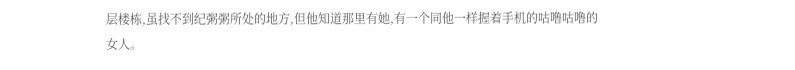层楼栋,虽找不到纪粥粥所处的地方,但他知道那里有她,有一个同他一样握着手机的咕噜咕噜的女人。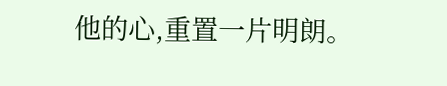他的心,重置一片明朗。